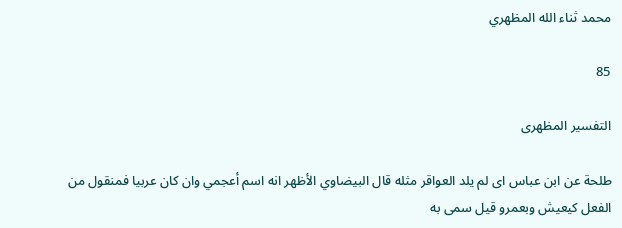محمد ثناء الله المظهري

85

التفسير المظهرى

طلحة عن ابن عباس اى لم يلد العواقر مثله قال البيضاوي الأظهر انه اسم أعجمي وان كان عربيا فمنقول من الفعل كيعيش وبعمرو قيل سمى به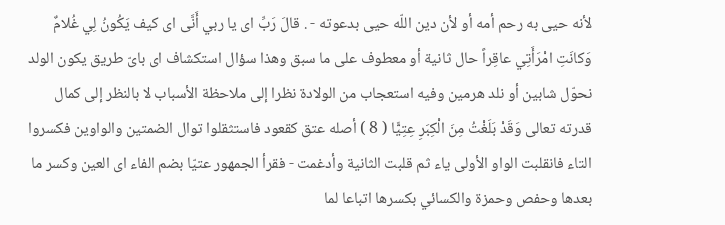لأنه حيى به رحم أمه أو لأن دين اللّه حيى بدعوته - . قالَ رَبِّ اى يا ربي أَنَّى اى كيف يَكُونُ لِي غُلامٌ وَكانَتِ امْرَأَتِي عاقِراً حال ثانية أو معطوف على ما سبق وهذا سؤال استكشاف اى باىّ طريق يكون الولد نحوّل شابين أو نلد هرمين وفيه استعجاب من الولادة نظرا إلى ملاحظة الأسباب لا بالنظر إلى كمال قدرته تعالى وَقَدْ بَلَغْتُ مِنَ الْكِبَرِ عِتِيًّا ( 8 ) أصله عتق كقعود فاستثقلوا توال الضمتين والواوين فكسروا التاء فانقلبت الواو الأولى ياء ثم قلبت الثانية وأدغمت - فقرأ الجمهور عتيّا بضم الفاء اى العين وكسر ما بعدها وحفص وحمزة والكسائي بكسرها اتباعا لما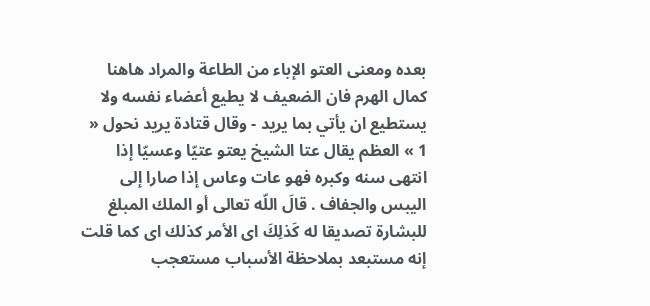بعده ومعنى العتو الإباء من الطاعة والمراد هاهنا كمال الهرم فان الضعيف لا يطيع أعضاء نفسه ولا يستطيع ان يأتي بما يريد - وقال قتادة يريد نحول « 1 » العظم يقال عتا الشيخ يعتو عتيّا وعسيّا إذا انتهى سنه وكبره فهو عات وعاس إذا صارا إلى اليبس والجفاف . قالَ اللّه تعالى أو الملك المبلغ للبشارة تصديقا له كَذلِكَ اى الأمر كذلك اى كما قلت إنه مستبعد بملاحظة الأسباب مستعجب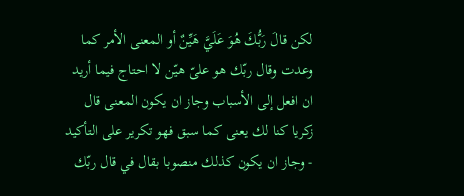لكن قالَ رَبُّكَ هُوَ عَلَيَّ هَيِّنٌ أو المعنى الأمر كما وعدت وقال ربّك هو علىّ هيّن لا احتاج فيما أريد ان افعل إلى الأسباب وجاز ان يكون المعنى قال زكريا كنا لك يعنى كما سبق فهو تكرير على التأكيد - وجاز ان يكون كذلك منصوبا بقال في قال ربّك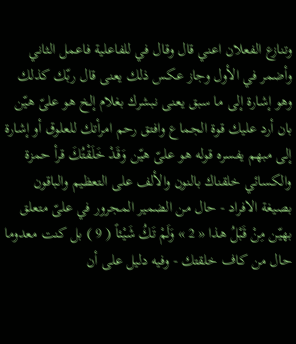وتنازع الفعلان اعني قال وقال في للفاعلية فاعمل الثاني وأضمر في الأول وجاز عكس ذلك يعنى قال ربّك كذلك وهو إشارة إلى ما سبق يعنى نبشرك بغلام إلخ هو علىّ هيّن بان أرد عليك قوة الجماع وافتق رحم امرأتك للعلوق أو إشارة إلى مبهم يفسره قوله هو علىّ هيّن وَقَدْ خَلَقْتُكَ قرأ حمزة والكسائي خلقناك بالنون والألف على التعظيم والباقون بصيغة الافراد - حال من الضمير المجرور في علىّ متعلق بهيّن مِنْ قَبْلُ هذا « 2 » وَلَمْ تَكُ شَيْئاً ( 9 ) بل كنت معدوما حال من كاف خلقتك - وفيه دليل على أن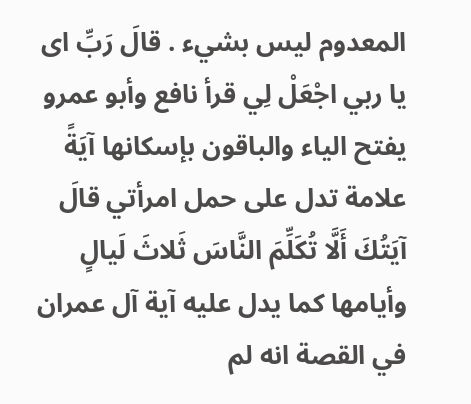المعدوم ليس بشيء . قالَ رَبِّ اى يا ربي اجْعَلْ لِي قرأ نافع وأبو عمرو يفتح الياء والباقون بإسكانها آيَةً علامة تدل على حمل امرأتي قالَ آيَتُكَ أَلَّا تُكَلِّمَ النَّاسَ ثَلاثَ لَيالٍ وأيامها كما يدل عليه آية آل عمران في القصة انه لم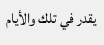يقدر في تلك والأيام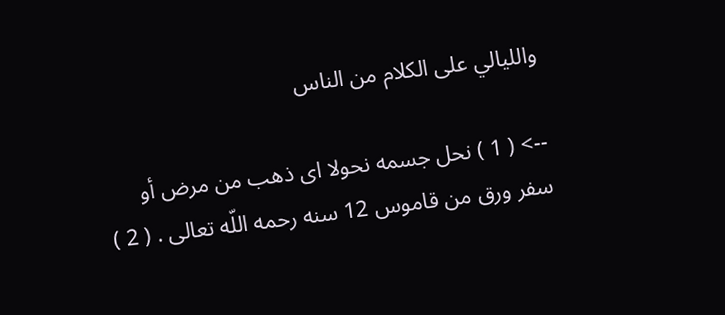والليالي على الكلام من الناس

--> ( 1 ) نحل جسمه نحولا اى ذهب من مرض أو سفر ورق من قاموس 12 سنه رحمه اللّه تعالى . ( 2 )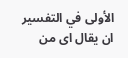الأولى في التفسير ان يقال اى من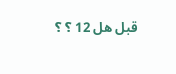قبل هل 12 ؟ ؟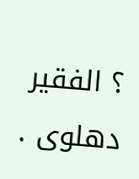؟ الفقير دهلوى .